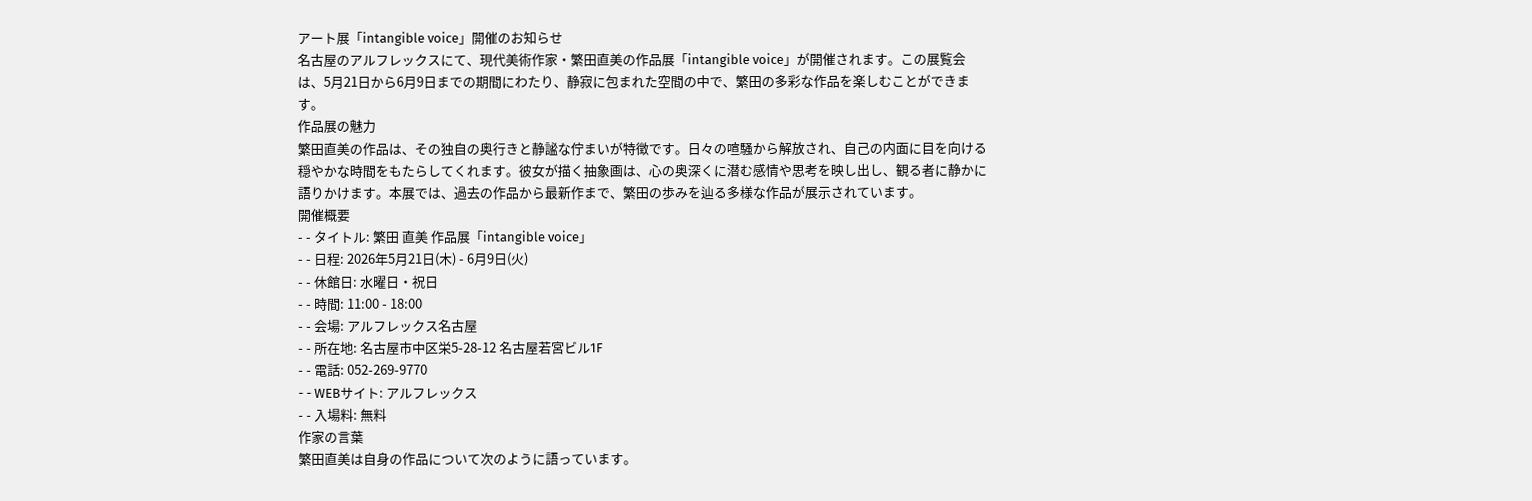アート展「intangible voice」開催のお知らせ
名古屋のアルフレックスにて、現代美術作家・繁田直美の作品展「intangible voice」が開催されます。この展覧会は、5月21日から6月9日までの期間にわたり、静寂に包まれた空間の中で、繁田の多彩な作品を楽しむことができます。
作品展の魅力
繁田直美の作品は、その独自の奥行きと静謐な佇まいが特徴です。日々の喧騒から解放され、自己の内面に目を向ける穏やかな時間をもたらしてくれます。彼女が描く抽象画は、心の奥深くに潜む感情や思考を映し出し、観る者に静かに語りかけます。本展では、過去の作品から最新作まで、繁田の歩みを辿る多様な作品が展示されています。
開催概要
- - タイトル: 繁田 直美 作品展「intangible voice」
- - 日程: 2026年5月21日(木) - 6月9日(火)
- - 休館日: 水曜日・祝日
- - 時間: 11:00 - 18:00
- - 会場: アルフレックス名古屋
- - 所在地: 名古屋市中区栄5-28-12 名古屋若宮ビル1F
- - 電話: 052-269-9770
- - WEBサイト: アルフレックス
- - 入場料: 無料
作家の言葉
繁田直美は自身の作品について次のように語っています。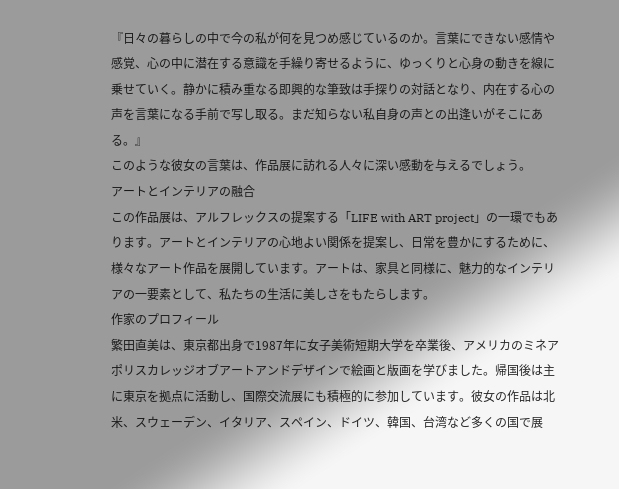『日々の暮らしの中で今の私が何を見つめ感じているのか。言葉にできない感情や感覚、心の中に潜在する意識を手繰り寄せるように、ゆっくりと心身の動きを線に乗せていく。静かに積み重なる即興的な筆致は手探りの対話となり、内在する心の声を言葉になる手前で写し取る。まだ知らない私自身の声との出逢いがそこにある。』
このような彼女の言葉は、作品展に訪れる人々に深い感動を与えるでしょう。
アートとインテリアの融合
この作品展は、アルフレックスの提案する「LIFE with ART project」の一環でもあります。アートとインテリアの心地よい関係を提案し、日常を豊かにするために、様々なアート作品を展開しています。アートは、家具と同様に、魅力的なインテリアの一要素として、私たちの生活に美しさをもたらします。
作家のプロフィール
繁田直美は、東京都出身で1987年に女子美術短期大学を卒業後、アメリカのミネアポリスカレッジオブアートアンドデザインで絵画と版画を学びました。帰国後は主に東京を拠点に活動し、国際交流展にも積極的に参加しています。彼女の作品は北米、スウェーデン、イタリア、スペイン、ドイツ、韓国、台湾など多くの国で展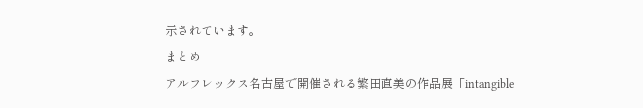示されています。
まとめ
アルフレックス名古屋で開催される繁田直美の作品展「intangible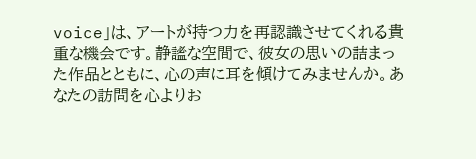voice」は、アートが持つ力を再認識させてくれる貴重な機会です。静謐な空間で、彼女の思いの詰まった作品とともに、心の声に耳を傾けてみませんか。あなたの訪問を心よりお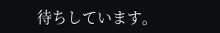待ちしています。